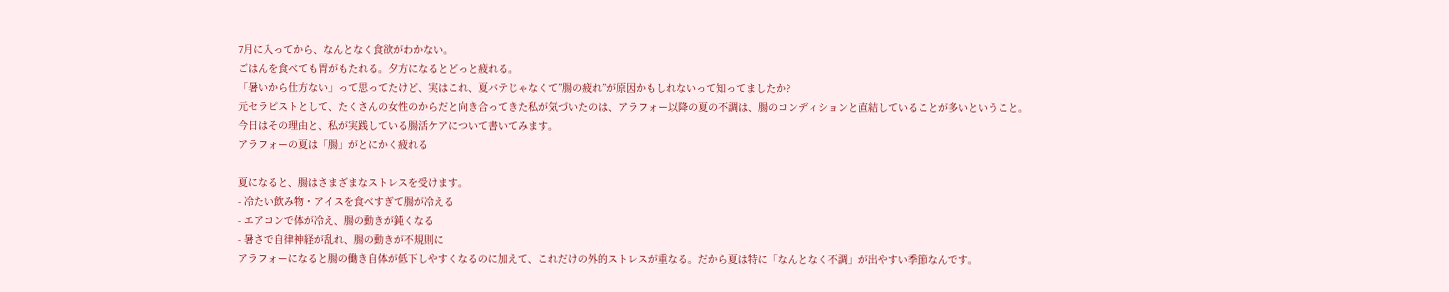7月に入ってから、なんとなく食欲がわかない。
ごはんを食べても胃がもたれる。夕方になるとどっと疲れる。
「暑いから仕方ない」って思ってたけど、実はこれ、夏バテじゃなくて”腸の疲れ”が原因かもしれないって知ってましたか?
元セラピストとして、たくさんの女性のからだと向き合ってきた私が気づいたのは、アラフォー以降の夏の不調は、腸のコンディションと直結していることが多いということ。
今日はその理由と、私が実践している腸活ケアについて書いてみます。
アラフォーの夏は「腸」がとにかく疲れる

夏になると、腸はさまざまなストレスを受けます。
- 冷たい飲み物・アイスを食べすぎて腸が冷える
- エアコンで体が冷え、腸の動きが鈍くなる
- 暑さで自律神経が乱れ、腸の動きが不規則に
アラフォーになると腸の働き自体が低下しやすくなるのに加えて、これだけの外的ストレスが重なる。だから夏は特に「なんとなく不調」が出やすい季節なんです。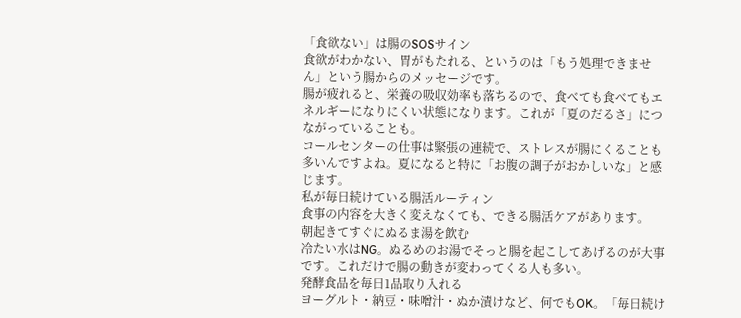「食欲ない」は腸のSOSサイン
食欲がわかない、胃がもたれる、というのは「もう処理できません」という腸からのメッセージです。
腸が疲れると、栄養の吸収効率も落ちるので、食べても食べてもエネルギーになりにくい状態になります。これが「夏のだるさ」につながっていることも。
コールセンターの仕事は緊張の連続で、ストレスが腸にくることも多いんですよね。夏になると特に「お腹の調子がおかしいな」と感じます。
私が毎日続けている腸活ルーティン
食事の内容を大きく変えなくても、できる腸活ケアがあります。
朝起きてすぐにぬるま湯を飲む
冷たい水はNG。ぬるめのお湯でそっと腸を起こしてあげるのが大事です。これだけで腸の動きが変わってくる人も多い。
発酵食品を毎日1品取り入れる
ヨーグルト・納豆・味噌汁・ぬか漬けなど、何でもOK。「毎日続け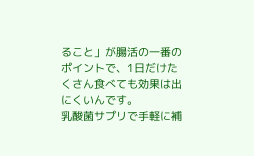ること」が腸活の一番のポイントで、1日だけたくさん食べても効果は出にくいんです。
乳酸菌サプリで手軽に補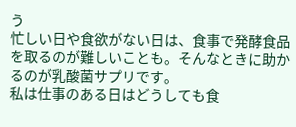う
忙しい日や食欲がない日は、食事で発酵食品を取るのが難しいことも。そんなときに助かるのが乳酸菌サプリです。
私は仕事のある日はどうしても食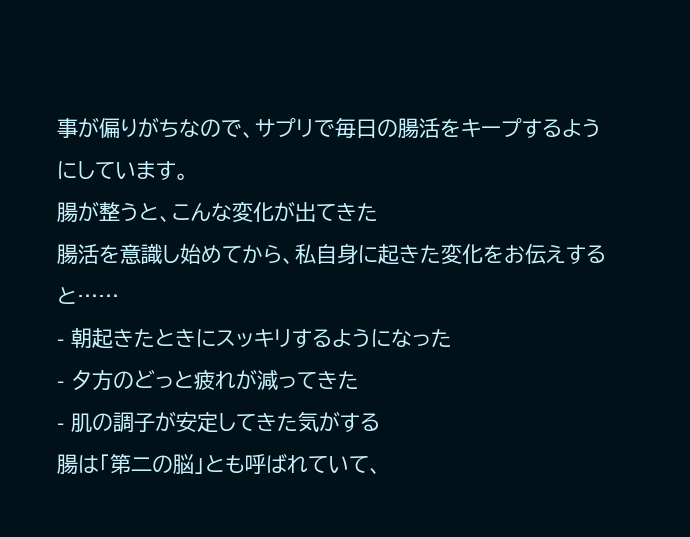事が偏りがちなので、サプリで毎日の腸活をキープするようにしています。
腸が整うと、こんな変化が出てきた
腸活を意識し始めてから、私自身に起きた変化をお伝えすると……
- 朝起きたときにスッキリするようになった
- 夕方のどっと疲れが減ってきた
- 肌の調子が安定してきた気がする
腸は「第二の脳」とも呼ばれていて、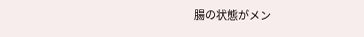腸の状態がメン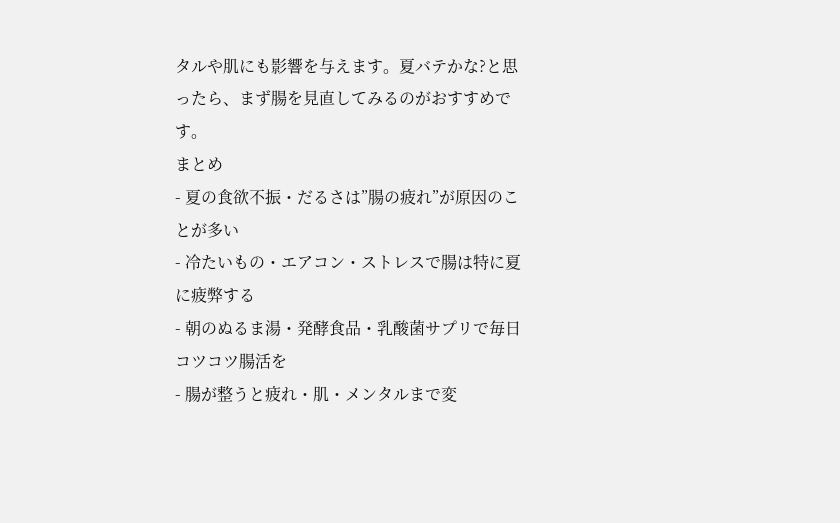タルや肌にも影響を与えます。夏バテかな?と思ったら、まず腸を見直してみるのがおすすめです。
まとめ
- 夏の食欲不振・だるさは”腸の疲れ”が原因のことが多い
- 冷たいもの・エアコン・ストレスで腸は特に夏に疲弊する
- 朝のぬるま湯・発酵食品・乳酸菌サプリで毎日コツコツ腸活を
- 腸が整うと疲れ・肌・メンタルまで変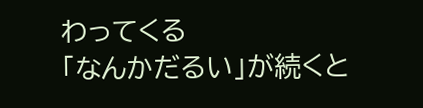わってくる
「なんかだるい」が続くと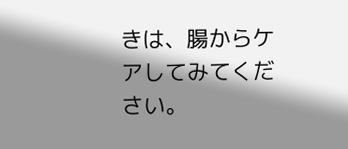きは、腸からケアしてみてください。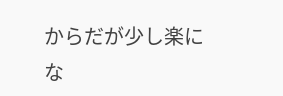からだが少し楽にな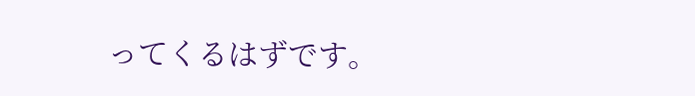ってくるはずです。